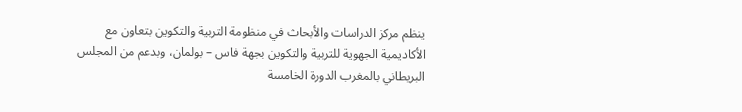ينظم مركز الدراسات والأبحاث في منظومة التربية والتكوين بتعاون مع الأكاديمية الجهوية للتربية والتكوين بجهة فاس – بولمان، وبدعم من المجلس البريطاني بالمغرب الدورة الخامسة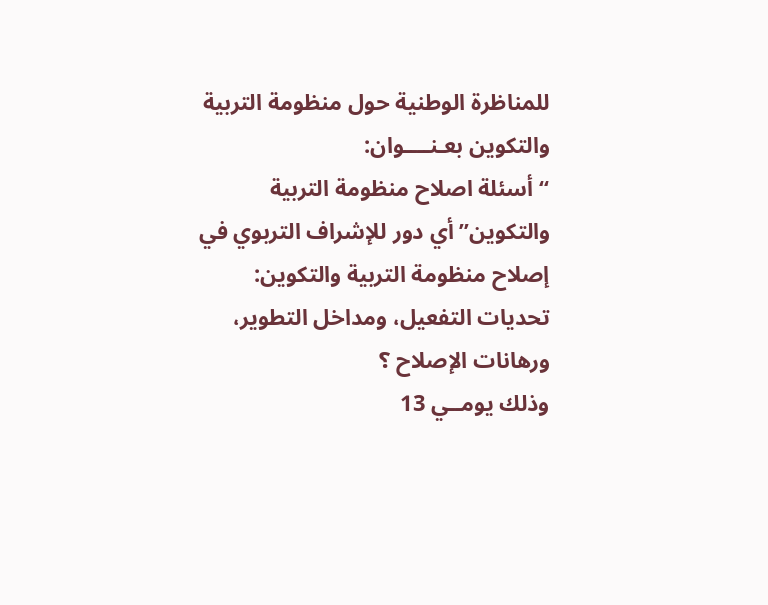للمناظرة الوطنية حول منظومة التربية والتكوين بعـنــــوان:
“أسئلة اصلاح منظومة التربية والتكوين” أي دور للإشراف التربوي في إصلاح منظومة التربية والتكوين: تحديات التفعيل، ومداخل التطوير، ورهانات الإصلاح ؟
وذلك يومــي 13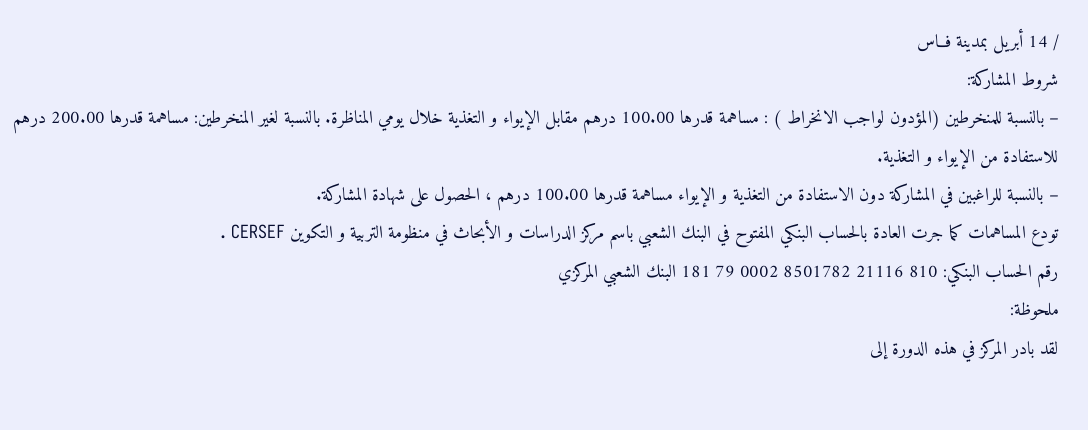/ 14 أبريل بمدينة فــاس
شروط المشاركة:
– بالنسبة للمنخرطين (المؤدون لواجب الانخراط ) : مساهمة قدرها 100.00 درهم مقابل الإيواء و التغذية خلال يومي المناظرة. بالنسبة لغير المنخرطين: مساهمة قدرها 200.00 درهم للاستفادة من الإيواء و التغذية.
– بالنسبة للراغبين في المشاركة دون الاستفادة من التغذية و الإيواء مساهمة قدرها 100.00 درهم ، الحصول على شهادة المشاركة.
تودع المساهمات كما جرت العادة بالحساب البنكي المفتوح في البنك الشعبي باسم مركز الدراسات و الأبحاث في منظومة التربية و التكوين CERSEF .
رقم الحساب البنكي: 810 21116 8501782 0002 79 181 البنك الشعبي المركزي
ملحوظة:
لقد بادر المركز في هذه الدورة إلى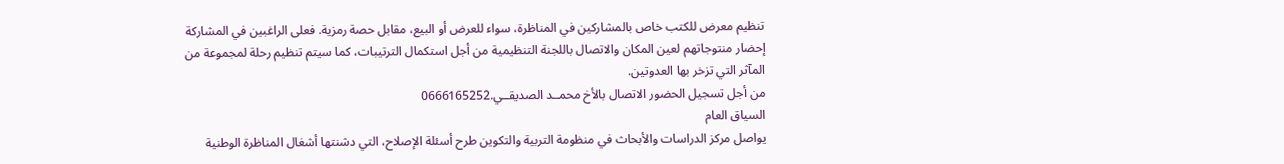تنظيم معرض للكتب خاص بالمشاركين في المناظرة، سواء للعرض أو البيع، مقابل حصة رمزية. فعلى الراغبين في المشاركة إحضار منتوجاتهم لعين المكان والاتصال باللجنة التنظيمية من أجل استكمال الترتيبات، كما سيتم تنظيم رحلة لمجموعة من المآثر التي تزخر بها العدوتين.
من أجل تسجيل الحضور الاتصال بالأخ محمــد الصديقــي.0666165252
السياق العام
يواصل مركز الدراسات والأبحاث في منظومة التربية والتكوين طرح أسئلة الإصلاح، التي دشنتها أشغال المناظرة الوطنية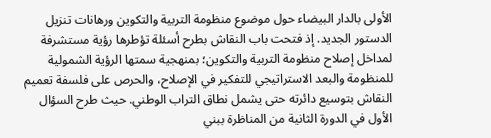الأولى بالدار البيضاء حول موضوع منظومة التربية والتكوين ورهانات تنزيل الدستور الجديد. إذ فتحت باب النقاش بطرح أسئلة تؤطرها رؤية مستشرفة لمداخل إصلاح منظومة التربية والتكوين؛ بمنهجية سمتها الرؤية الشمولية للمنظومة والبعد الاستراتيجي للتفكير في الإصلاح، والحرص على فلسفة تعميم النقاش بتوسيع دائرته حتى يشمل نطاق التراب الوطني. حيث طرح السؤال الأول في الدورة الثانية من المناظرة ببني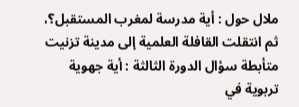ملال حول : أية مدرسة لمغرب المستقبل؟، ثم انتقلت القافلة العلمية إلى مدينة تزنيت متأبطة سؤال الدورة الثالثة : أية جهوية تربوية في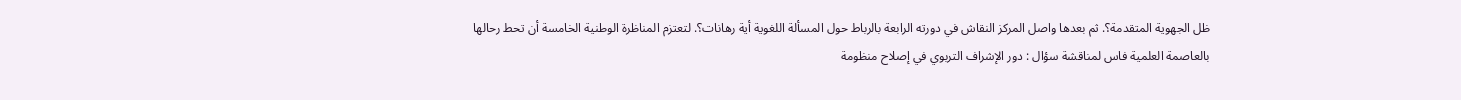ظل الجهوية المتقدمة؟. ثم بعدها واصل المركز النقاش في دورته الرابعة بالرباط حول المسألة اللغوية أية رهانات؟. لتعتزم المناظرة الوطنية الخامسة أن تحط رحالها بالعاصمة العلمية فاس لمناقشة سؤال : دور الإشراف التربوي في إصلاح منظومة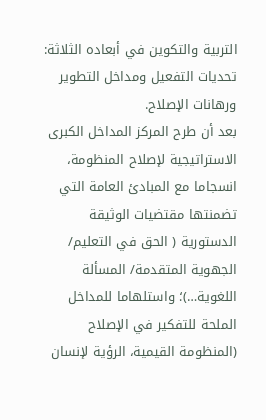التربية والتكوين في أبعاده الثلاثة: تحديات التفعيل ومداخل التطوير ورهانات الإصلاح.
بعد أن طرح المركز المداخل الكبرى الاستراتيجية لإصلاح المنظومة، انسجاما مع المبادئ العامة التي تضمنتها مقتضيات الوثيقة الدستورية ( الحق في التعليم/ الجهوية المتقدمة/ المسألة اللغوية…)؛ واستلهاما للمداخل الملحة للتفكير في الإصلاح (المنظومة القيمية، الرؤية لإنسان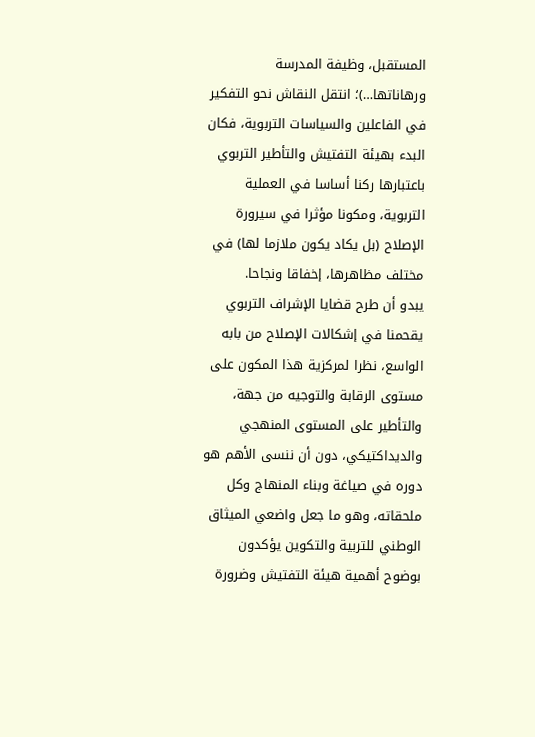المستقبل، وظيفة المدرسة ورهاناتها…)؛ انتقل النقاش نحو التفكير في الفاعلين والسياسات التربوية، فكان البدء بهيئة التفتيش والتأطير التربوي باعتبارها ركنا أساسا في العملية التربوية، ومكونا مؤثرا في سيرورة الإصلاح (بل يكاد يكون ملازما لها) في مختلف مظاهرها، إخفاقا ونجاحا.
يبدو أن طرح قضايا الإشراف التربوي يقحمنا في إشكالات الإصلاح من بابه الواسع، نظرا لمركزية هذا المكون على مستوى الرقابة والتوجيه من جهة، والتأطير على المستوى المنهجي والديداكتيكي، دون أن ننسى الأهم هو دوره في صياغة وبناء المنهاج وكل ملحقاته، وهو ما جعل واضعي الميثاق الوطني للتربية والتكوين يؤكدون بوضوح أهمية هيئة التفتيش وضرورة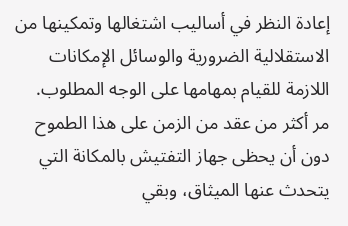إعادة النظر في أساليب اشتغالها وتمكينها من الاستقلالية الضرورية والوسائل الإمكانات اللازمة للقيام بمهامها على الوجه المطلوب.
مر أكثر من عقد من الزمن على هذا الطموح دون أن يحظى جهاز التفتيش بالمكانة التي يتحدث عنها الميثاق، وبقي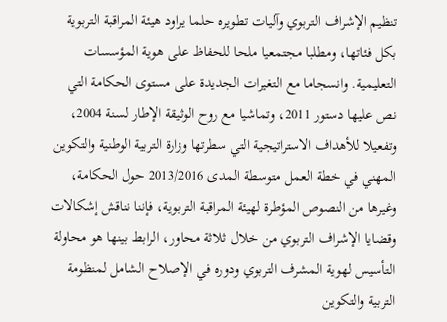تنظيم الإشراف التربوي وآليات تطويره حلما يراود هيئة المراقبة التربوية بكل فئاتها، ومطلبا مجتمعيا ملحا للحفاظ على هوية المؤسسات التعليمية. وانسجاما مع التغيرات الجديدة على مستوى الحكامة التي نص عليها دستور 2011، وتماشيا مع روح الوثيقة الإطار لسنة 2004، وتفعيلا للأهداف الاستراتيجية التي سطرتها وزارة التربية الوطنية والتكوين المهني في خطة العمل متوسطة المدى 2013/2016 حول الحكامة، وغيرها من النصوص المؤطرة لهيئة المراقبة التربوية، فإننا نناقش إشكالات وقضايا الإشراف التربوي من خلال ثلاثة محاور، الرابط بينها هو محاولة التأسيس لهوية المشرف التربوي ودوره في الإصلاح الشامل لمنظومة التربية والتكوين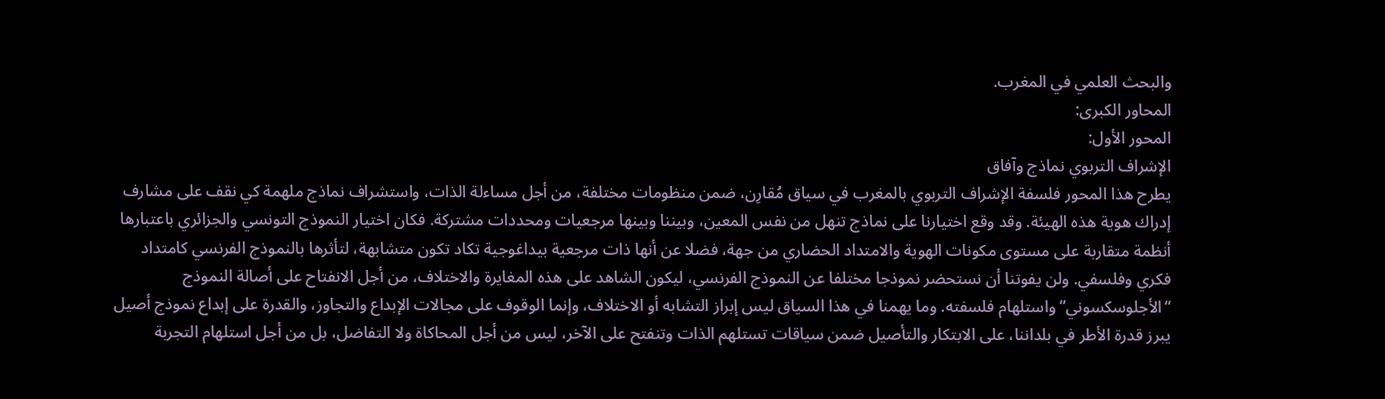والبحث العلمي في المغرب.
المحاور الكبرى:
المحور الأول:
الإشراف التربوي نماذج وآفاق
يطرح هذا المحور فلسفة الإشراف التربوي بالمغرب في سياق مُقارِن، ضمن منظومات مختلفة، من أجل مساءلة الذات، واستشراف نماذج ملهمة كي نقف على مشارف إدراك هوية هذه الهيئة. وقد وقع اختيارنا على نماذج تنهل من نفس المعين، وبيننا وبينها مرجعيات ومحددات مشتركة. فكان اختيار النموذج التونسي والجزائري باعتبارها أنظمة متقاربة على مستوى مكونات الهوية والامتداد الحضاري من جهة، فضلا عن أنها ذات مرجعية بيداغوجية تكاد تكون متشابهة، لتأثرها بالنموذج الفرنسي كامتداد فكري وفلسفي. ولن يفوتنا أن نستحضر نموذجا مختلفا عن النموذج الفرنسي، ليكون الشاهد على هذه المغايرة والاختلاف، من أجل الانفتاح على أصالة النموذج “الأجلوسكسوني” واستلهام فلسفته. وما يهمنا في هذا السياق ليس إبراز التشابه أو الاختلاف، وإنما الوقوف على مجالات الإبداع والتجاوز، والقدرة على إبداع نموذج أصيل يبرز قدرة الأطر في بلداننا، على الابتكار والتأصيل ضمن سياقات تستلهم الذات وتنفتح على الآخر، ليس من أجل المحاكاة ولا التفاضل، بل من أجل استلهام التجربة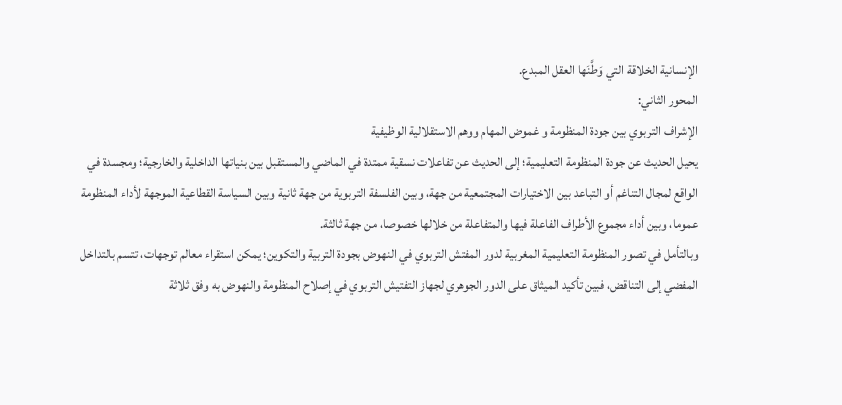الإنسانية الخلاقة التي وَطَّنَها العقل المبدع.
المحور الثاني:
الإشراف التربوي بين جودة المنظومة و غموض المهام ووهم الاستقلالية الوظيفية
يحيل الحديث عن جودة المنظومة التعليمية؛ إلى الحديث عن تفاعلات نسقية ممتدة في الماضي والمستقبل بين بنياتها الداخلية والخارجية؛ ومجسدة في الواقع لمجال التناغم أو التباعد بين الاختيارات المجتمعية من جهة، وبين الفلسفة التربوية من جهة ثانية وبين السياسة القطاعية الموجهة لأداء المنظومة عموما، وبين أداء مجموع الأطراف الفاعلة فيها والمتفاعلة من خلالها خصوصا، من جهة ثالثة.
وبالتأمل في تصور المنظومة التعليمية المغربية لدور المفتش التربوي في النهوض بجودة التربية والتكوين؛ يمكن استقراء معالم توجهات، تتسم بالتداخل المفضي إلى التناقض، فبين تأكيد الميثاق على الدور الجوهري لجهاز التفتيش التربوي في إصلاح المنظومة والنهوض به وفق ثلاثة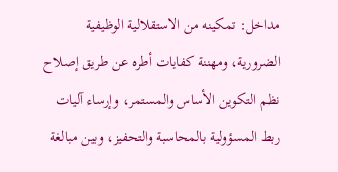مداخل: تمكينه من الاستقلالية الوظيفية الضرورية، ومهننة كفايات أطره عن طريق إصلاح نظم التكوين الأساس والمستمر، وإرساء آليات ربط المسؤولية بالمحاسبة والتحفيز، وبين مبالغة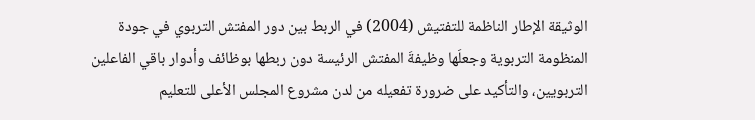الوثيقة الإطار الناظمة للتفتيش (2004) في الربط بين دور المفتش التربوي في جودة المنظومة التربوية وجعلَها وظيفةَ المفتش الرئيسة دون ربطها بوظائف وأدوار باقي الفاعلين التربويين، والتأكيد على ضرورة تفعيله من لدن مشروع المجلس الأعلى للتعليم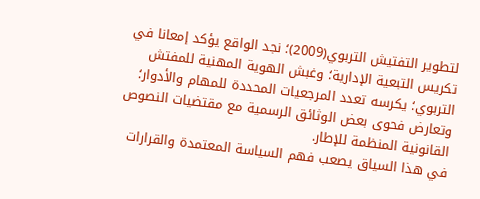لتطوير التفتيش التربوي(2009)؛ نجد الواقع يؤكد إمعانا في تكريس التبعية الإدارية؛ وغبش الهوية المهنية للمفتش التربوي؛ يكرسه تعدد المرجعيات المحددة للمهام والأدوار؛ وتعارض فحوى بعض الوثائق الرسمية مع مقتضيات النصوص القانونية المنظمة للإطار.
في هذا السياق يصعب فهم السياسة المعتمدة والقرارات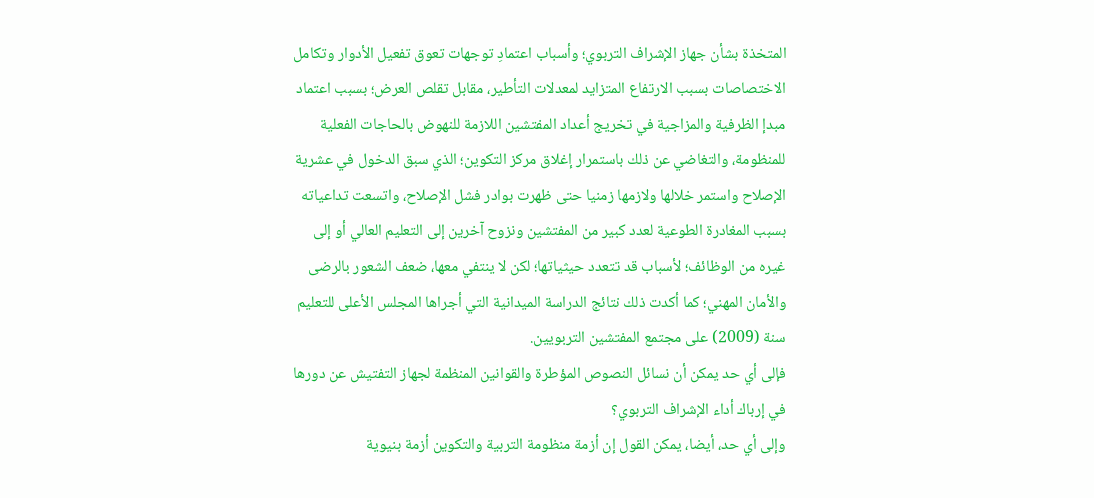المتخذة بشأن جهاز الإشراف التربوي؛ وأسباب اعتمادِ توجهات تعوق تفعيل الأدوار وتكامل الاختصاصات بسبب الارتفاع المتزايد لمعدلات التأطير، مقابل تقلص العرض؛ بسبب اعتماد مبدإ الظرفية والمزاجية في تخريج أعداد المفتشين اللازمة للنهوض بالحاجات الفعلية للمنظومة، والتغاضي عن ذلك باستمرار إغلاق مركز التكوين؛ الذي سبق الدخول في عشرية الإصلاح واستمر خلالها ولازمها زمنيا حتى ظهرت بوادر فشل الإصلاح، واتسعت تداعياته بسبب المغادرة الطوعية لعدد كبير من المفتشين ونزوح آخرين إلى التعليم العالي أو إلى غيره من الوظائف؛ لأسباب قد تتعدد حيثياتها؛ لكن لا ينتفي معها، ضعف الشعور بالرضى والأمان المهني؛ كما أكدت ذلك نتائج الدراسة الميدانية التي أجراها المجلس الأعلى للتعليم سنة (2009) على مجتمع المفتشين التربويين.
فإلى أي حد يمكن أن نسائل النصوص المؤطرة والقوانين المنظمة لجهاز التفتيش عن دورها في إرباك أداء الإشراف التربوي؟
وإلى أي حد، أيضا، يمكن القول إن أزمة منظومة التربية والتكوين أزمة بنيوية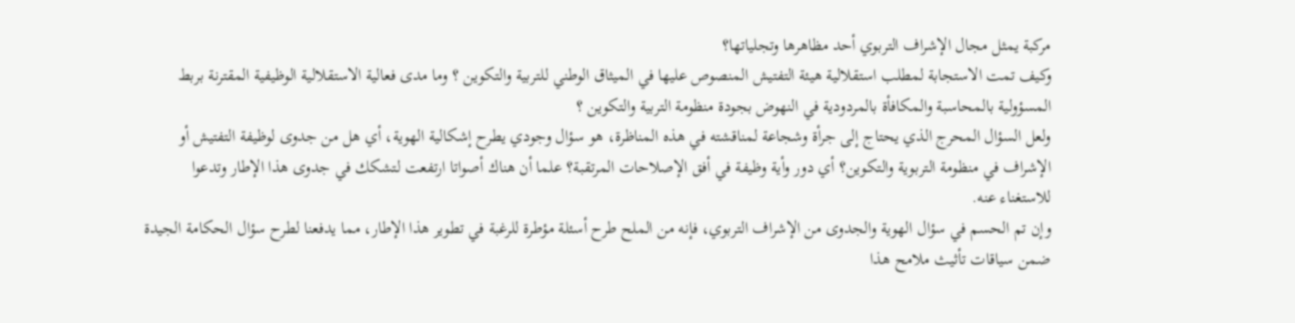مركبة يمثل مجال الإشراف التربوي أحد مظاهرها وتجلياتها؟
وكيف تمت الاستجابة لمطلب استقلالية هيئة التفتيش المنصوص عليها في الميثاق الوطني للتربية والتكوين ؟ وما مدى فعالية الاستقلالية الوظيفية المقترنة بربط المسؤولية بالمحاسبة والمكافأة بالمردودية في النهوض بجودة منظومة التربية والتكوين ؟
ولعل السؤال المحرج الذي يحتاج إلى جرأة وشجاعة لمناقشته في هذه المناظرة، هو سؤال وجودي يطرح إشكالية الهوية، أي هل من جدوى لوظيفة التفتيش أو الإشراف في منظومة التربوية والتكوين؟ أي دور وأية وظيفة في أفق الإصلاحات المرتقبة؟ علما أن هناك أصواتا ارتفعت لتشكك في جدوى هذا الإطار وتدعوا للاستغناء عنه.
وإن تم الحسم في سؤال الهوية والجدوى من الإشراف التربوي، فإنه من الملح طرح أسئلة مؤطرة للرغبة في تطوير هذا الإطار، مما يدفعنا لطرح سؤال الحكامة الجيدة ضمن سياقات تأثيث ملامح هذا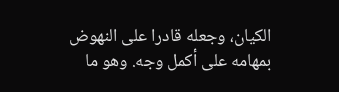الكيان، وجعله قادرا على النهوض بمهامه على أكمل وجه. وهو ما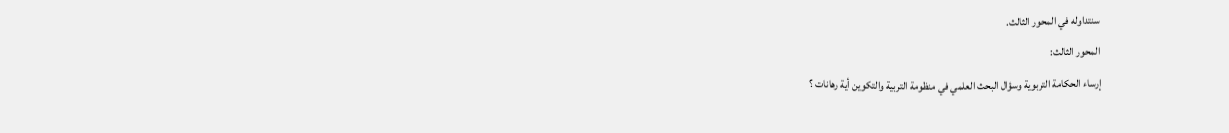سنتداوله في المحور الثالث.
المحور الثالث:
إرساء الحكامة التربوية وسؤال البحث العلمي في منظومة التربية والتكوين أية رهانات ؟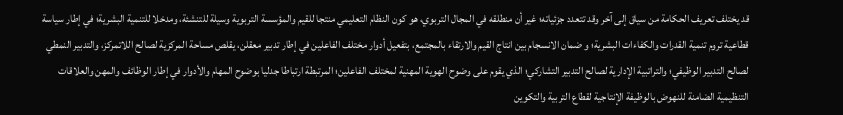قد يختلف تعريف الحكامة من سياق إلى آخر وقد تتعدد جزئياته؛ غير أن منطلقه في المجال التربوي، هو كون النظام التعليمي منتجا للقيم والمؤسسة التربوية وسيلة للتنشئة، ومدخلا للتنمية البشرية؛ في إطار سياسة قطاعية تروم تنمية القدرات والكفاءات البشرية؛ و ضمان الانسجام بين انتاج القيم والارتقاء بالمجتمع، بتفعيل أدوار مختلف الفاعلين في إطار تدبير معقلن، يقلص مساحة المركزية لصالح اللاتمركز، والتدبير النمطي لصالح التدبير الوظيفي؛ والتراتبية الإدارية لصالح التدبير التشاركي؛ الذي يقوم على وضوح الهوية المهنية لمختلف الفاعلين؛ المرتبطة ارتباطا جدليا بوضوح المهام والأدوار في إطار الوظائف والمهن والعلاقات التنظيمية الضامنة للنهوض بالوظيفة الإنتاجية لقطاع التربية والتكوين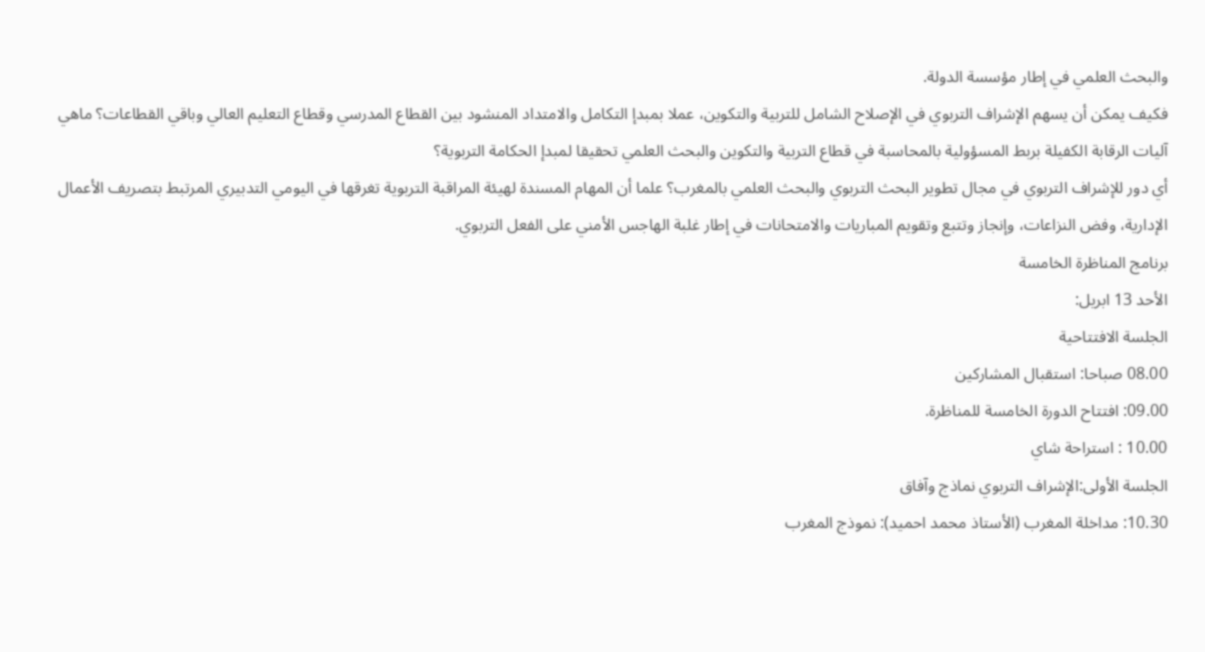والبحث العلمي في إطار مؤسسة الدولة.
فكيف يمكن أن يسهم الإشراف التربوي في الإصلاح الشامل للتربية والتكوين، عملا بمبدإ التكامل والامتداد المنشود بين القطاع المدرسي وقطاع التعليم العالي وباقي القطاعات؟ ماهي آليات الرقابة الكفيلة بربط المسؤولية بالمحاسبة في قطاع التربية والتكوين والبحث العلمي تحقيقا لمبدإ الحكامة التربوية؟
أي دور للإشراف التربوي في مجال تطوير البحث التربوي والبحث العلمي بالمغرب؟ علما أن المهام المسندة لهيئة المراقبة التربوية تغرقها في اليومي التدبيري المرتبط بتصريف الأعمال الإدارية، وفض النزاعات، وإنجاز وتتبع وتقويم المباريات والامتحانات في إطار غلبة الهاجس الأمني على الفعل التربوي.
برنامج المناظرة الخامسة
الأحد 13 ابريل:
الجلسة الافتتاحية
08.00 صباحا: استقبال المشاركين
09.00: افتتاح الدورة الخامسة للمناظرة.
10.00 : استراحة شاي
الجلسة الأولى:الإشراف التربوي نماذج وآفاق
10.30: مداخلة المغرب (الأستاذ محمد احميد): نموذج المغرب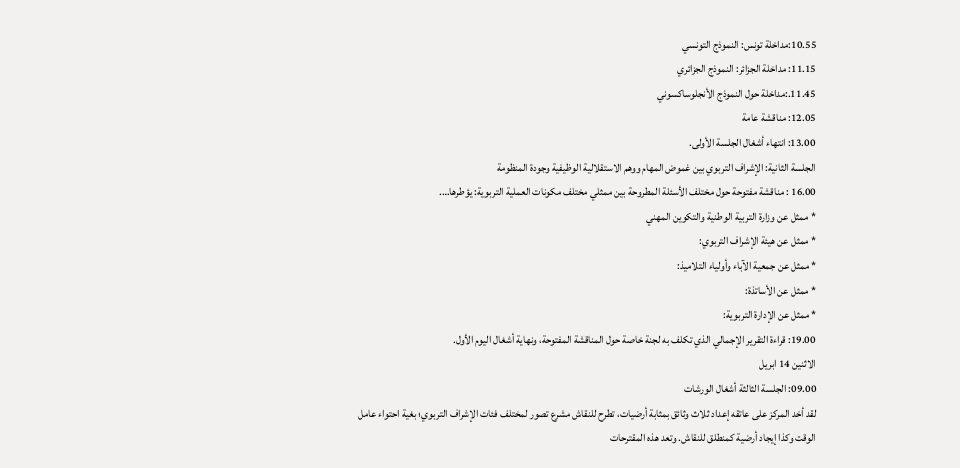10.55:مداخلة تونس: النموذج التونسي
11.15: مداخلة الجزائر: النموذج الجزائري
11.45.:مداخلة حول النموذج الأنجلوساكسوني
12.05: مناقشة عامة
13.00: انتهاء أشغال الجلسة الأولى.
الجلسة الثانية: الإشراف التربوي بين غموض المهام ووهم الاستقلالية الوظيفية وجودة المنظومة
16.00 : مناقشة مفتوحة حول مختلف الأسئلة المطروحة بين ممثلي مختلف مكونات العملية التربوية: يؤطرها….
* ممثل عن وزارة التربية الوطنية والتكوين المهني
* ممثل عن هيئة الإشراف التربوي:
* ممثل عن جمعية الآباء وأولياء التلاميذ:
* ممثل عن الأساتذة:
* ممثل عن الإدارة التربوية:
19.00: قراءة التقرير الإجمالي الذي تكلف به لجنة خاصة حول المناقشة المفتوحة، ونهاية أشغال اليوم الأول.
الاثنين 14 ابريل
09.00: الجلسة الثالثة أشغال الورشات
لقد أخد المركز على عاتقه إعداد ثلاث وثائق بمثابة أرضيات، تطرح للنقاش مشرع تصور لمختلف فئات الإشراف التربوي؛ بغية احتواء عامل الوقت وكذا إيجاد أرضية كمنطلق للنقاش. وتعد هذه المقترحات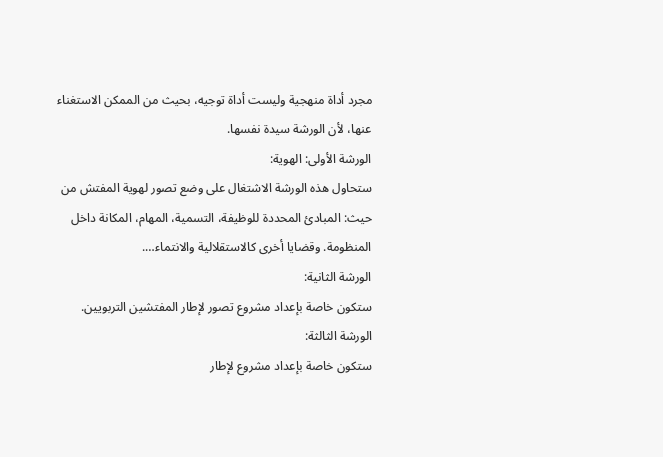مجرد أداة منهجية وليست أداة توجيه، بحيث من الممكن الاستغناء عنها، لأن الورشة سيدة نفسها.
الورشة الأولى: الهوية:
ستحاول هذه الورشة الاشتغال على وضع تصور لهوية المفتش من حيث: المبادئ المحددة للوظيفة، التسمية، المهام، المكانة داخل المنظومة. وقضايا أخرى كالاستقلالية والانتماء….
الورشة الثانية:
ستكون خاصة بإعداد مشروع تصور لإطار المفتشين التربويين.
الورشة الثالثة:
ستكون خاصة بإعداد مشروع لإطار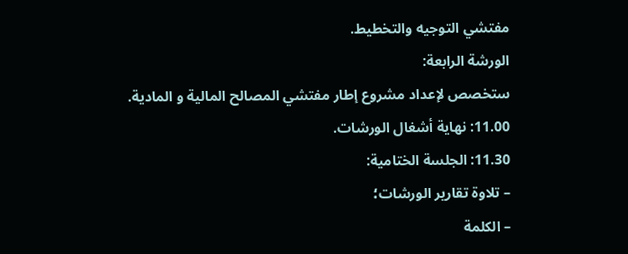مفتشي التوجيه والتخطيط.
الورشة الرابعة:
ستخصص لإعداد مشروع إطار مفتشي المصالح المالية و المادية.
11.00: نهاية أشغال الورشات.
11.30: الجلسة الختامية:
– تلاوة تقارير الورشات؛
– الكلمة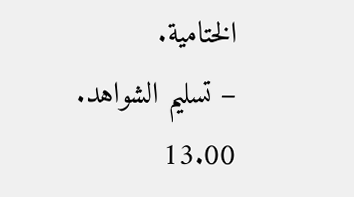الختامية.
– تسليم الشواهد.
13.00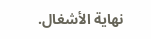نهاية الأشغال.